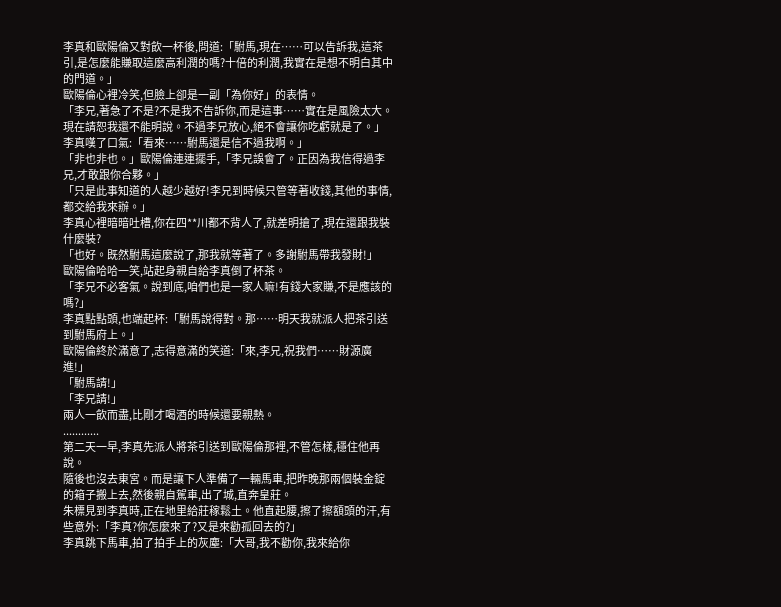李真和歐陽倫又對飲一杯後,問道:「駙馬,現在……可以告訴我,這茶引,是怎麼能賺取這麼高利潤的嗎?十倍的利潤,我實在是想不明白其中的門道。」
歐陽倫心裡冷笑,但臉上卻是一副「為你好」的表情。
「李兄,著急了不是?不是我不告訴你,而是這事……實在是風險太大。現在請恕我還不能明說。不過李兄放心,絕不會讓你吃虧就是了。」
李真嘆了口氣:「看來……駙馬還是信不過我啊。」
「非也非也。」歐陽倫連連擺手,「李兄誤會了。正因為我信得過李兄,才敢跟你合夥。」
「只是此事知道的人越少越好!李兄到時候只管等著收錢,其他的事情,都交給我來辦。」
李真心裡暗暗吐槽,你在四**川都不背人了,就差明搶了,現在還跟我裝什麼裝?
「也好。既然駙馬這麼說了,那我就等著了。多謝駙馬帶我發財!」
歐陽倫哈哈一笑,站起身親自給李真倒了杯茶。
「李兄不必客氣。說到底,咱們也是一家人嘛!有錢大家賺,不是應該的嗎?」
李真點點頭,也端起杯:「駙馬說得對。那……明天我就派人把茶引送到駙馬府上。」
歐陽倫終於滿意了,志得意滿的笑道:「來,李兄,祝我們……財源廣進!」
「駙馬請!」
「李兄請!」
兩人一飲而盡,比剛才喝酒的時候還要親熱。
............
第二天一早,李真先派人將茶引送到歐陽倫那裡,不管怎樣,穩住他再說。
隨後也沒去東宮。而是讓下人準備了一輛馬車,把昨晚那兩個裝金錠的箱子搬上去,然後親自駕車,出了城,直奔皇莊。
朱標見到李真時,正在地里給莊稼鬆土。他直起腰,擦了擦額頭的汗,有些意外:「李真?你怎麼來了?又是來勸孤回去的?」
李真跳下馬車,拍了拍手上的灰塵:「大哥,我不勸你,我來給你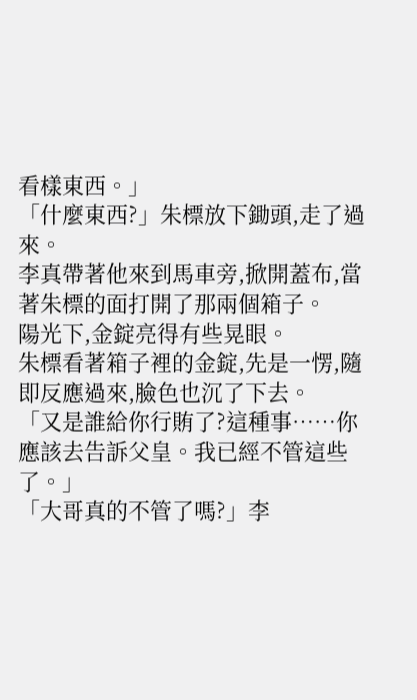看樣東西。」
「什麼東西?」朱標放下鋤頭,走了過來。
李真帶著他來到馬車旁,掀開蓋布,當著朱標的面打開了那兩個箱子。
陽光下,金錠亮得有些晃眼。
朱標看著箱子裡的金錠,先是一愣,隨即反應過來,臉色也沉了下去。
「又是誰給你行賄了?這種事……你應該去告訴父皇。我已經不管這些了。」
「大哥真的不管了嗎?」李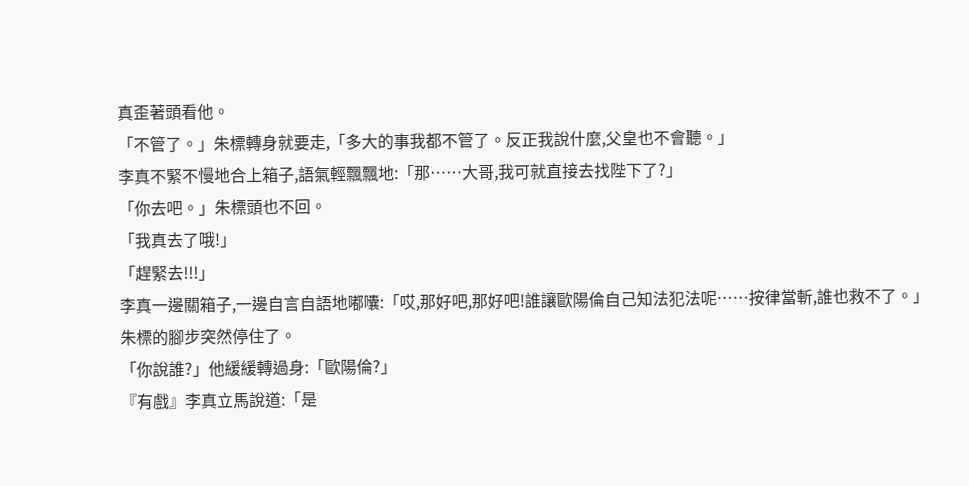真歪著頭看他。
「不管了。」朱標轉身就要走,「多大的事我都不管了。反正我說什麼,父皇也不會聽。」
李真不緊不慢地合上箱子,語氣輕飄飄地:「那……大哥,我可就直接去找陛下了?」
「你去吧。」朱標頭也不回。
「我真去了哦!」
「趕緊去!!!」
李真一邊關箱子,一邊自言自語地嘟囔:「哎,那好吧,那好吧!誰讓歐陽倫自己知法犯法呢……按律當斬,誰也救不了。」
朱標的腳步突然停住了。
「你說誰?」他緩緩轉過身:「歐陽倫?」
『有戲』李真立馬說道:「是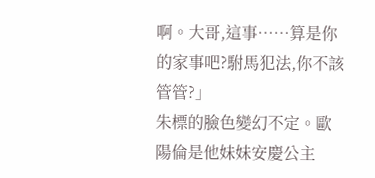啊。大哥,這事……算是你的家事吧?駙馬犯法,你不該管管?」
朱標的臉色變幻不定。歐陽倫是他妹妹安慶公主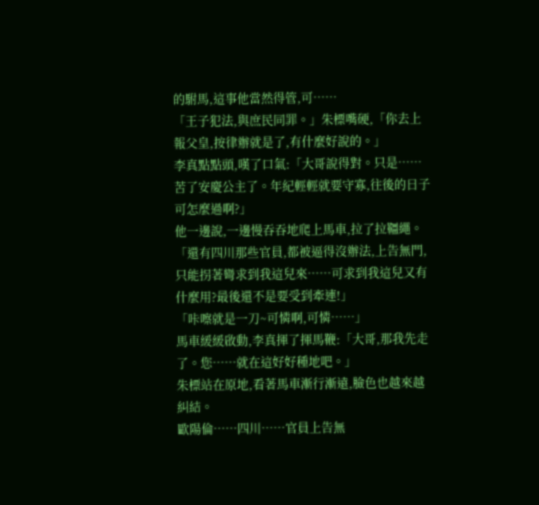的駙馬,這事他當然得管,可……
「王子犯法,與庶民同罪。」朱標嘴硬,「你去上報父皇,按律辦就是了,有什麼好說的。」
李真點點頭,嘆了口氣:「大哥說得對。只是……苦了安慶公主了。年紀輕輕就要守寡,往後的日子可怎麼過啊?」
他一邊說,一邊慢吞吞地爬上馬車,拉了拉韁繩。
「還有四川那些官員,都被逼得沒辦法,上告無門,只能拐著彎求到我這兒來……可求到我這兒又有什麼用?最後還不是要受到牽連!」
「咔嚓就是一刀~可憐啊,可憐……」
馬車緩緩啟動,李真揮了揮馬鞭:「大哥,那我先走了。您……就在這好好種地吧。」
朱標站在原地,看著馬車漸行漸遠,臉色也越來越糾結。
歐陽倫……四川……官員上告無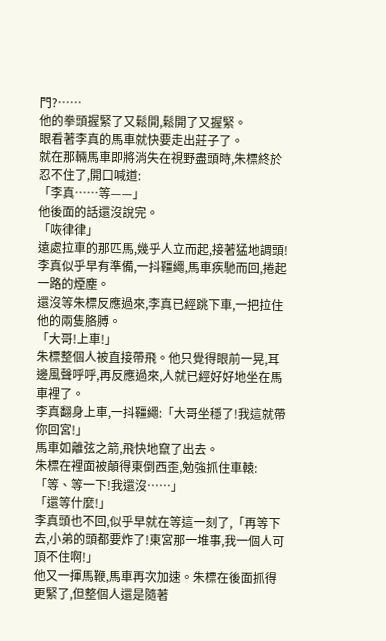門?……
他的拳頭握緊了又鬆開,鬆開了又握緊。
眼看著李真的馬車就快要走出莊子了。
就在那輛馬車即將消失在視野盡頭時,朱標終於忍不住了,開口喊道:
「李真……等——」
他後面的話還沒說完。
「咴律律」
遠處拉車的那匹馬,幾乎人立而起,接著猛地調頭!
李真似乎早有準備,一抖韁繩,馬車疾馳而回,捲起一路的煙塵。
還沒等朱標反應過來,李真已經跳下車,一把拉住他的兩隻胳膊。
「大哥!上車!」
朱標整個人被直接帶飛。他只覺得眼前一晃,耳邊風聲呼呼,再反應過來,人就已經好好地坐在馬車裡了。
李真翻身上車,一抖韁繩:「大哥坐穩了!我這就帶你回宮!」
馬車如離弦之箭,飛快地竄了出去。
朱標在裡面被顛得東倒西歪,勉強抓住車轅:「等、等一下!我還沒……」
「還等什麼!」
李真頭也不回,似乎早就在等這一刻了,「再等下去,小弟的頭都要炸了!東宮那一堆事,我一個人可頂不住啊!」
他又一揮馬鞭,馬車再次加速。朱標在後面抓得更緊了,但整個人還是隨著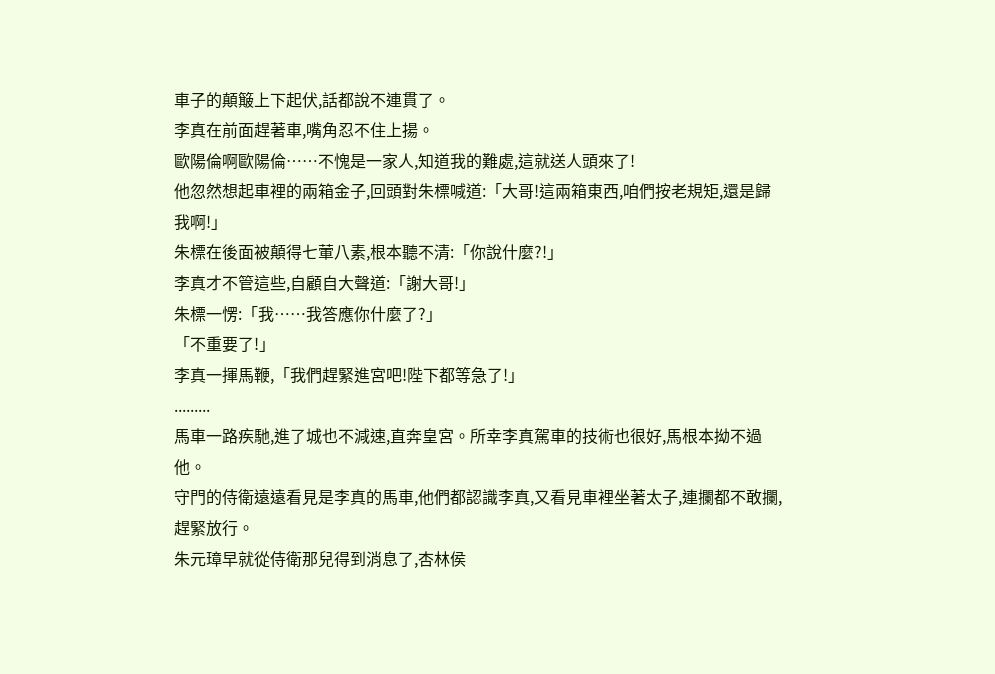車子的顛簸上下起伏,話都說不連貫了。
李真在前面趕著車,嘴角忍不住上揚。
歐陽倫啊歐陽倫……不愧是一家人,知道我的難處,這就送人頭來了!
他忽然想起車裡的兩箱金子,回頭對朱標喊道:「大哥!這兩箱東西,咱們按老規矩,還是歸我啊!」
朱標在後面被顛得七葷八素,根本聽不清:「你說什麼?!」
李真才不管這些,自顧自大聲道:「謝大哥!」
朱標一愣:「我……我答應你什麼了?」
「不重要了!」
李真一揮馬鞭,「我們趕緊進宮吧!陛下都等急了!」
.........
馬車一路疾馳,進了城也不減速,直奔皇宮。所幸李真駕車的技術也很好,馬根本拗不過他。
守門的侍衛遠遠看見是李真的馬車,他們都認識李真,又看見車裡坐著太子,連攔都不敢攔,趕緊放行。
朱元璋早就從侍衛那兒得到消息了,杏林侯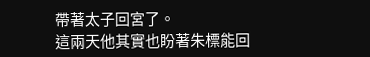帶著太子回宮了。
這兩天他其實也盼著朱標能回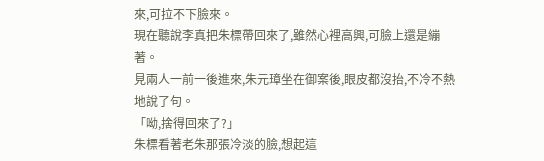來,可拉不下臉來。
現在聽說李真把朱標帶回來了,雖然心裡高興,可臉上還是繃著。
見兩人一前一後進來,朱元璋坐在御案後,眼皮都沒抬,不冷不熱地說了句。
「呦,捨得回來了?」
朱標看著老朱那張冷淡的臉,想起這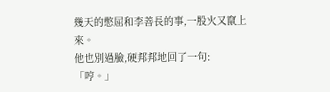幾天的憋屈和李善長的事,一股火又竄上來。
他也別過臉,硬邦邦地回了一句:
「哼。」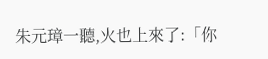朱元璋一聽,火也上來了:「你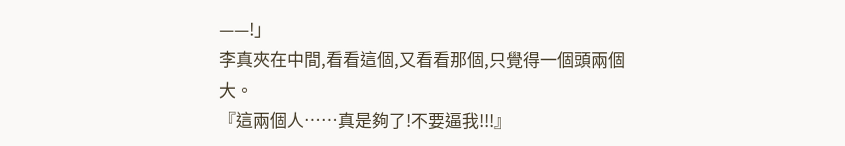——!」
李真夾在中間,看看這個,又看看那個,只覺得一個頭兩個大。
『這兩個人……真是夠了!不要逼我!!!』